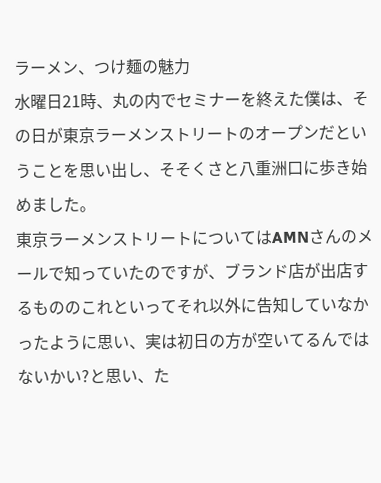ラーメン、つけ麺の魅力
水曜日21時、丸の内でセミナーを終えた僕は、その日が東京ラーメンストリートのオープンだということを思い出し、そそくさと八重洲口に歩き始めました。
東京ラーメンストリートについてはAMNさんのメールで知っていたのですが、ブランド店が出店するもののこれといってそれ以外に告知していなかったように思い、実は初日の方が空いてるんではないかい?と思い、た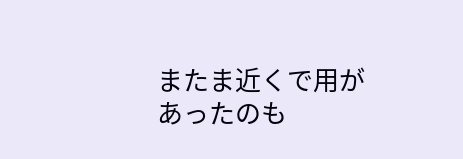またま近くで用があったのも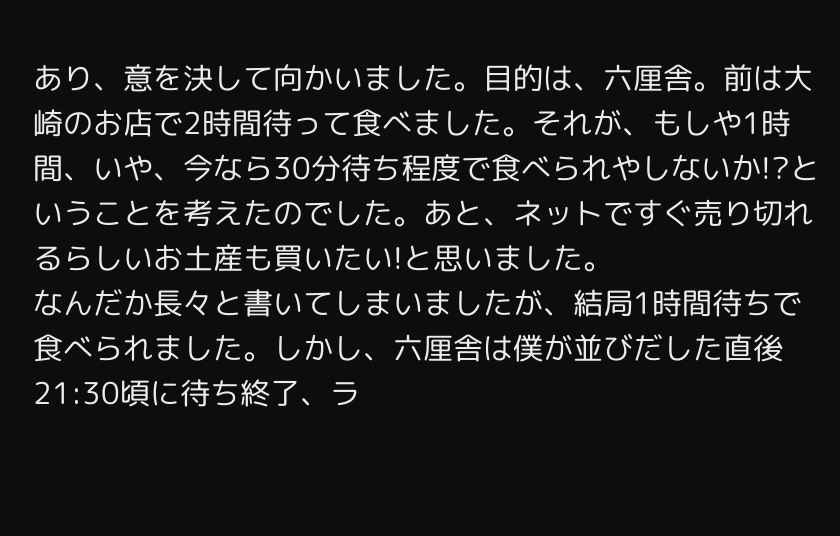あり、意を決して向かいました。目的は、六厘舎。前は大崎のお店で2時間待って食べました。それが、もしや1時間、いや、今なら30分待ち程度で食べられやしないか!?ということを考えたのでした。あと、ネットですぐ売り切れるらしいお土産も買いたい!と思いました。
なんだか長々と書いてしまいましたが、結局1時間待ちで食べられました。しかし、六厘舎は僕が並びだした直後21:30頃に待ち終了、ラ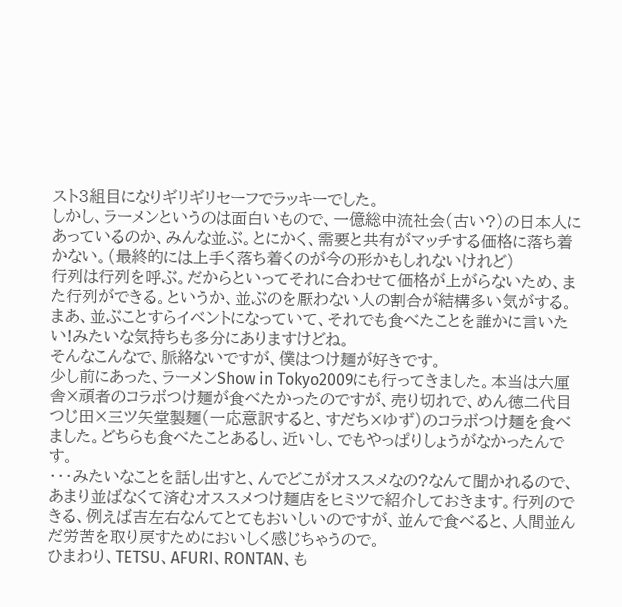スト3組目になりギリギリセーフでラッキーでした。
しかし、ラーメンというのは面白いもので、一億総中流社会(古い?)の日本人にあっているのか、みんな並ぶ。とにかく、需要と共有がマッチする価格に落ち着かない。(最終的には上手く落ち着くのが今の形かもしれないけれど)
行列は行列を呼ぶ。だからといってそれに合わせて価格が上がらないため、また行列ができる。というか、並ぶのを厭わない人の割合が結構多い気がする。
まあ、並ぶことすらイベントになっていて、それでも食べたことを誰かに言いたい!みたいな気持ちも多分にありますけどね。
そんなこんなで、脈絡ないですが、僕はつけ麺が好きです。
少し前にあった、ラーメンShow in Tokyo2009にも行ってきました。本当は六厘舎×頑者のコラボつけ麺が食べたかったのですが、売り切れで、めん徳二代目つじ田×三ツ矢堂製麺(一応意訳すると、すだち×ゆず)のコラボつけ麺を食べました。どちらも食べたことあるし、近いし、でもやっぱりしょうがなかったんです。
・・・みたいなことを話し出すと、んでどこがオススメなの?なんて聞かれるので、あまり並ばなくて済むオススメつけ麺店をヒミツで紹介しておきます。行列のできる、例えば吉左右なんてとてもおいしいのですが、並んで食べると、人間並んだ労苦を取り戻すためにおいしく感じちゃうので。
ひまわり、TETSU、AFURI、RONTAN、も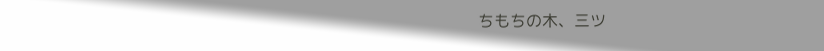ちもちの木、三ツ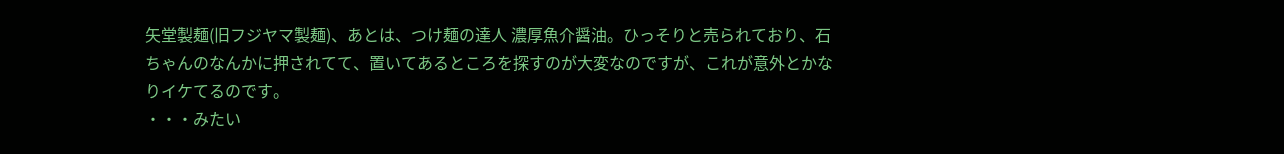矢堂製麺(旧フジヤマ製麺)、あとは、つけ麺の達人 濃厚魚介醤油。ひっそりと売られており、石ちゃんのなんかに押されてて、置いてあるところを探すのが大変なのですが、これが意外とかなりイケてるのです。
・・・みたい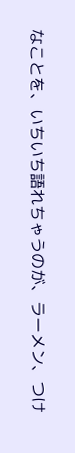なことを、いちいち語れちゃうのが、ラーメン、つけ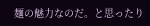麺の魅力なのだ。と思ったり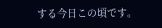する今日この頃です。